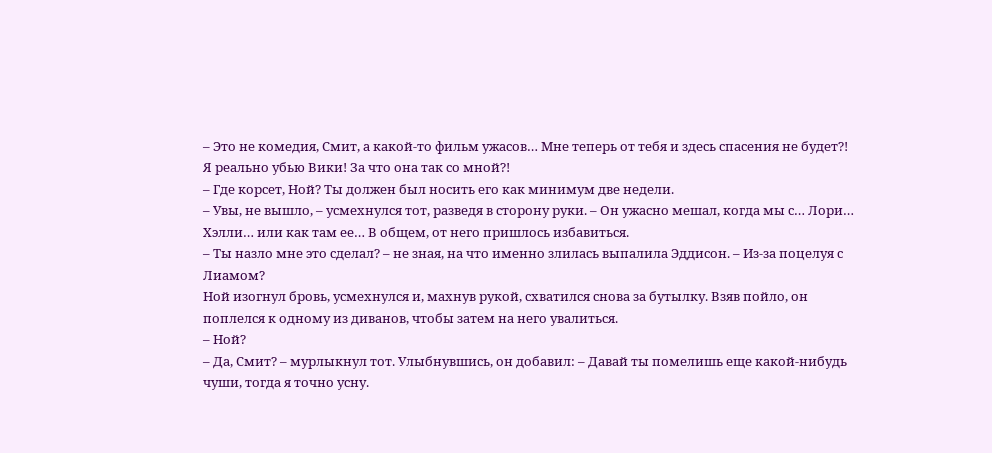– Это не комедия, Смит, а какой-то фильм ужасов… Мне теперь от тебя и здесь спасения не будет?! Я реально убью Вики! За что она так со мной?!
– Где корсет, Ной? Ты должен был носить его как минимум две недели.
– Увы, не вышло, – усмехнулся тот, разведя в сторону руки. – Он ужасно мешал, когда мы с… Лори… Хэлли… или как там ее… В общем, от него пришлось избавиться.
– Ты назло мне это сделал? – не зная, на что именно злилась выпалила Эддисон. – Из-за поцелуя с Лиамом?
Ной изогнул бровь, усмехнулся и, махнув рукой, схватился снова за бутылку. Взяв пойло, он поплелся к одному из диванов, чтобы затем на него увалиться.
– Ной?
– Да, Смит? – мурлыкнул тот. Улыбнувшись, он добавил: – Давай ты помелишь еще какой-нибудь чуши, тогда я точно усну.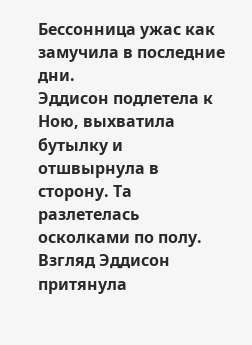Бессонница ужас как замучила в последние дни.
Эддисон подлетела к Ною, выхватила бутылку и отшвырнула в сторону. Та разлетелась осколками по полу. Взгляд Эддисон притянула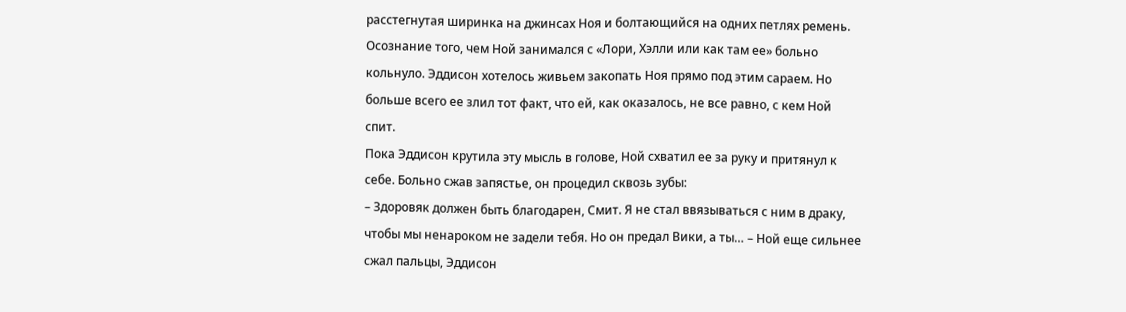расстегнутая ширинка на джинсах Ноя и болтающийся на одних петлях ремень. Осознание того, чем Ной занимался с «Лори, Хэлли или как там ее» больно кольнуло. Эддисон хотелось живьем закопать Ноя прямо под этим сараем. Но больше всего ее злил тот факт, что ей, как оказалось, не все равно, с кем Ной спит.
Пока Эддисон крутила эту мысль в голове, Ной схватил ее за руку и притянул к себе. Больно сжав запястье, он процедил сквозь зубы:
– Здоровяк должен быть благодарен, Смит. Я не стал ввязываться с ним в драку, чтобы мы ненароком не задели тебя. Но он предал Вики, а ты… – Ной еще сильнее сжал пальцы, Эддисон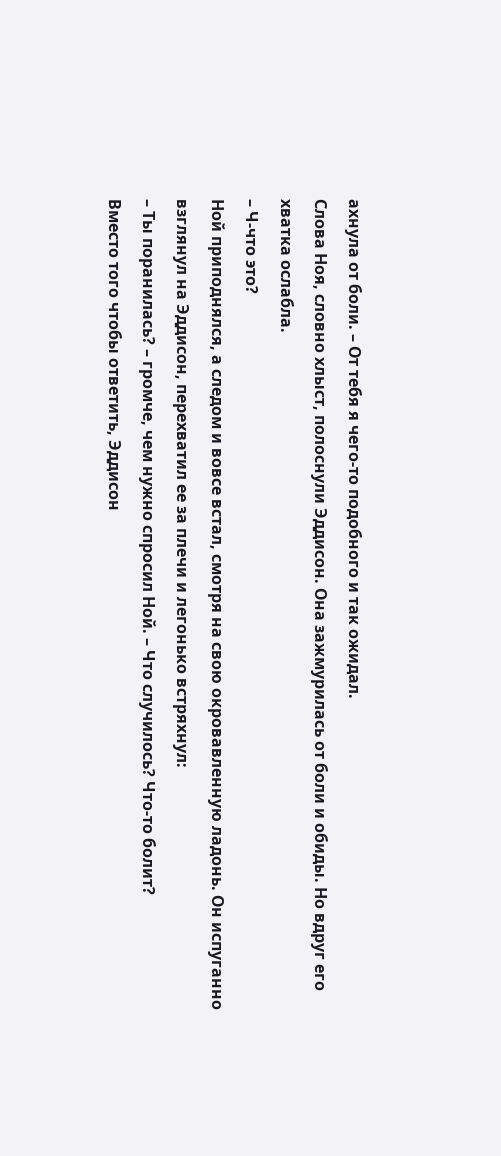ахнула от боли. – От тебя я чего-то подобного и так ожидал.
Слова Ноя, словно хлыст, полоснули Эддисон. Она зажмурилась от боли и обиды. Но вдруг его хватка ослабла.
– Ч-что это?
Ной приподнялся, а следом и вовсе встал, смотря на свою окровавленную ладонь. Он испуганно взглянул на Эддисон, перехватил ее за плечи и легонько встряхнул:
– Ты поранилась? – громче, чем нужно спросил Ной. – Что случилось? Что-то болит?
Вместо того чтобы ответить, Эддисон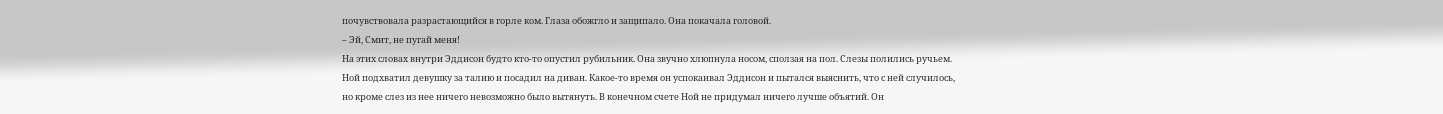почувствовала разрастающийся в горле ком. Глаза обожгло и защипало. Она покачала головой.
– Эй, Смит, не пугай меня!
На этих словах внутри Эддисон будто кто-то опустил рубильник. Она звучно хлюпнула носом, сползая на пол. Слезы полились ручьем. Ной подхватил девушку за талию и посадил на диван. Какое-то время он успокаивал Эддисон и пытался выяснить, что с ней случилось, но кроме слез из нее ничего невозможно было вытянуть. В конечном счете Ной не придумал ничего лучше объятий. Он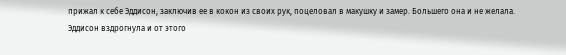прижал к себе Эддисон, заключив ее в кокон из своих рук, поцеловал в макушку и замер. Большего она и не желала.
Эддисон вздрогнула и от этого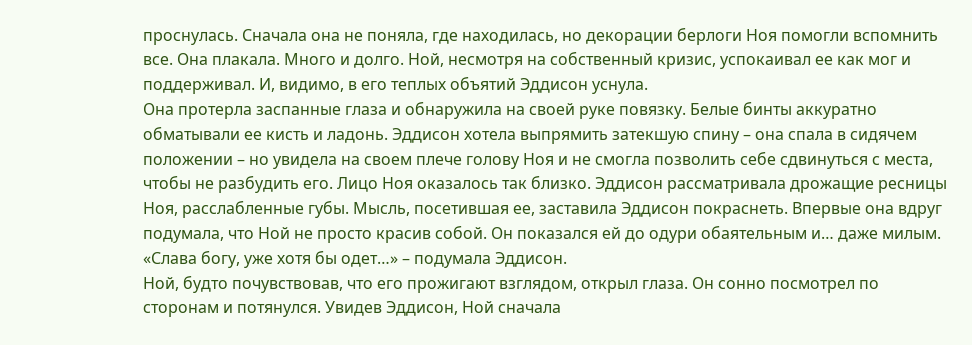проснулась. Сначала она не поняла, где находилась, но декорации берлоги Ноя помогли вспомнить все. Она плакала. Много и долго. Ной, несмотря на собственный кризис, успокаивал ее как мог и поддерживал. И, видимо, в его теплых объятий Эддисон уснула.
Она протерла заспанные глаза и обнаружила на своей руке повязку. Белые бинты аккуратно обматывали ее кисть и ладонь. Эддисон хотела выпрямить затекшую спину – она спала в сидячем положении – но увидела на своем плече голову Ноя и не смогла позволить себе сдвинуться с места, чтобы не разбудить его. Лицо Ноя оказалось так близко. Эддисон рассматривала дрожащие ресницы Ноя, расслабленные губы. Мысль, посетившая ее, заставила Эддисон покраснеть. Впервые она вдруг подумала, что Ной не просто красив собой. Он показался ей до одури обаятельным и… даже милым. «Слава богу, уже хотя бы одет…» – подумала Эддисон.
Ной, будто почувствовав, что его прожигают взглядом, открыл глаза. Он сонно посмотрел по сторонам и потянулся. Увидев Эддисон, Ной сначала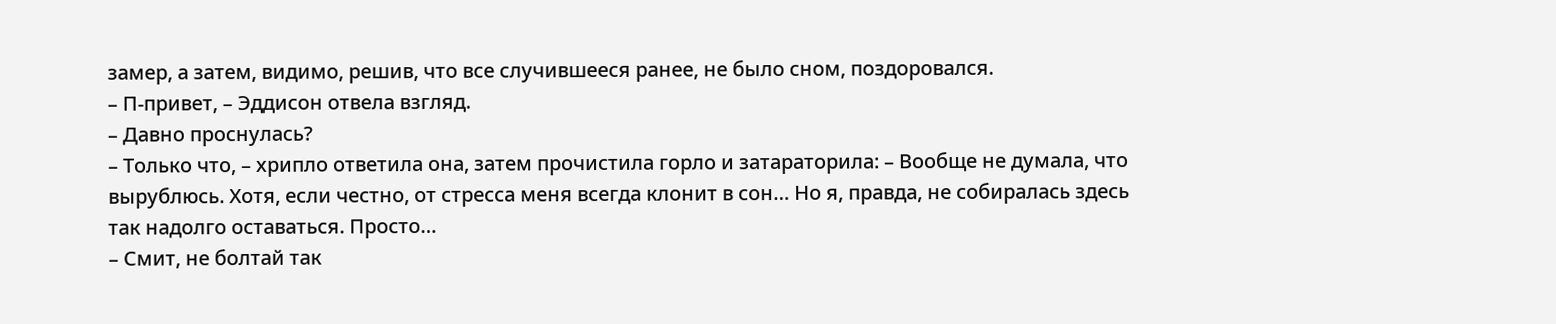замер, а затем, видимо, решив, что все случившееся ранее, не было сном, поздоровался.
– П-привет, – Эддисон отвела взгляд.
– Давно проснулась?
– Только что, – хрипло ответила она, затем прочистила горло и затараторила: – Вообще не думала, что вырублюсь. Хотя, если честно, от стресса меня всегда клонит в сон… Но я, правда, не собиралась здесь так надолго оставаться. Просто…
– Смит, не болтай так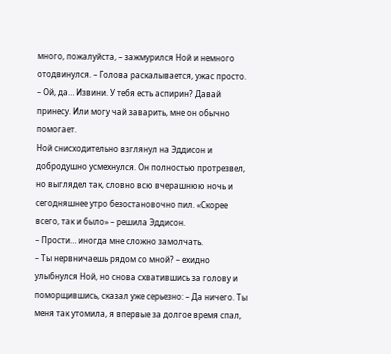много, пожалуйста, – зажмурился Ной и немного отодвинулся. – Голова раскалывается, ужас просто.
– Ой, да… Извини. У тебя есть аспирин? Давай принесу. Или могу чай заварить, мне он обычно помогает.
Ной снисходительно взглянул на Эддисон и добродушно усмехнулся. Он полностью протрезвел, но выглядел так, словно всю вчерашнюю ночь и сегодняшнее утро безостановочно пил. «Скорее всего, так и было» – решила Эддисон.
– Прости… иногда мне сложно замолчать.
– Ты нервничаешь рядом со мной? – ехидно улыбнулся Ной, но снова схватившись за голову и поморщившись, сказал уже серьезно: – Да ничего. Ты меня так утомила, я впервые за долгое время спал,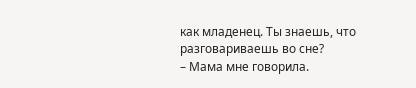как младенец. Ты знаешь, что разговариваешь во сне?
– Мама мне говорила.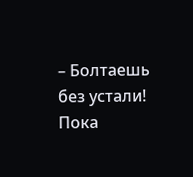– Болтаешь без устали! Пока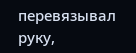перевязывал руку,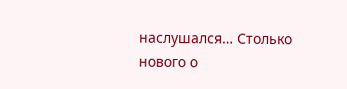наслушался… Столько нового о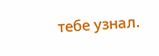тебе узнал.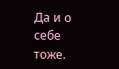Да и о себе тоже.